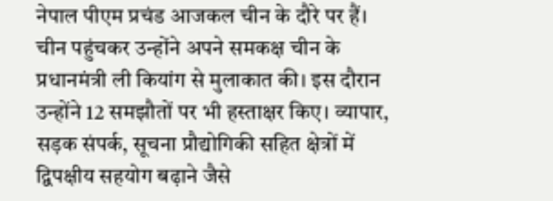नेपाल पीएम प्रचंड आजकल चीन के दौरे पर हैं। चीन पहुंचकर उन्होंने अपने समकक्ष चीन के प्रधानमंत्री ली कियांग से मुलाकात की। इस दौरान उन्होंने 12 समझौतों पर भी हस्ताक्षर किए। व्यापार, सड़क संपर्क, सूचना प्रौद्योगिकी सहित क्षेत्रों में द्विपक्षीय सहयोग बढ़ाने जैसे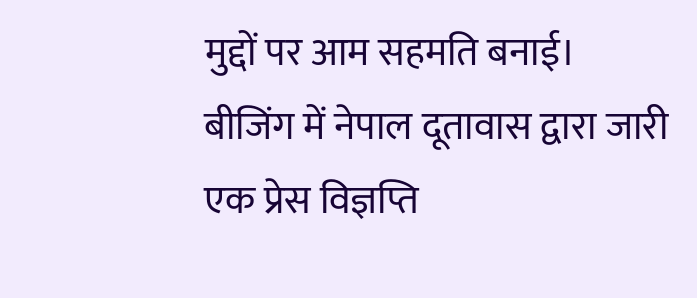मुद्दों पर आम सहमति बनाई।
बीजिंग में नेपाल दूतावास द्वारा जारी एक प्रेस विज्ञप्ति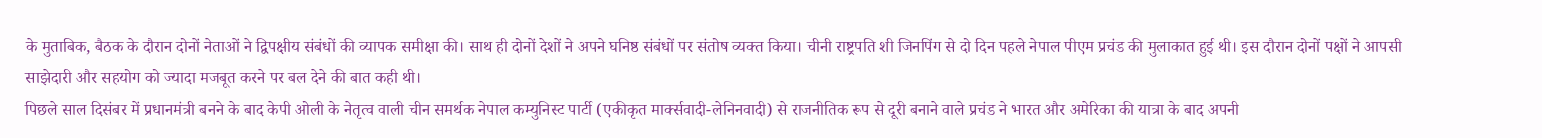के मुताबिक, बैठक के दौरान दोनों नेताओं ने द्विपक्षीय संबंधों की व्यापक समीक्षा की। साथ ही दोनों देशों ने अपने घनिष्ठ संबंधों पर संतोष व्यक्त किया। चीनी राष्ट्रपति शी जिनपिंग से दो दिन पहले नेपाल पीएम प्रचंड की मुलाकात हुई थी। इस दौरान दोनों पक्षों ने आपसी साझेदारी और सहयोग को ज्यादा मजबूत करने पर बल देने की बात कही थी।
पिछले साल दिसंबर में प्रधानमंत्री बनने के बाद केपी ओली के नेतृत्व वाली चीन समर्थक नेपाल कम्युनिस्ट पार्टी (एकीकृत मार्क्सवादी-लेनिनवादी) से राजनीतिक रूप से दूरी बनाने वाले प्रचंड ने भारत और अमेरिका की यात्रा के बाद अपनी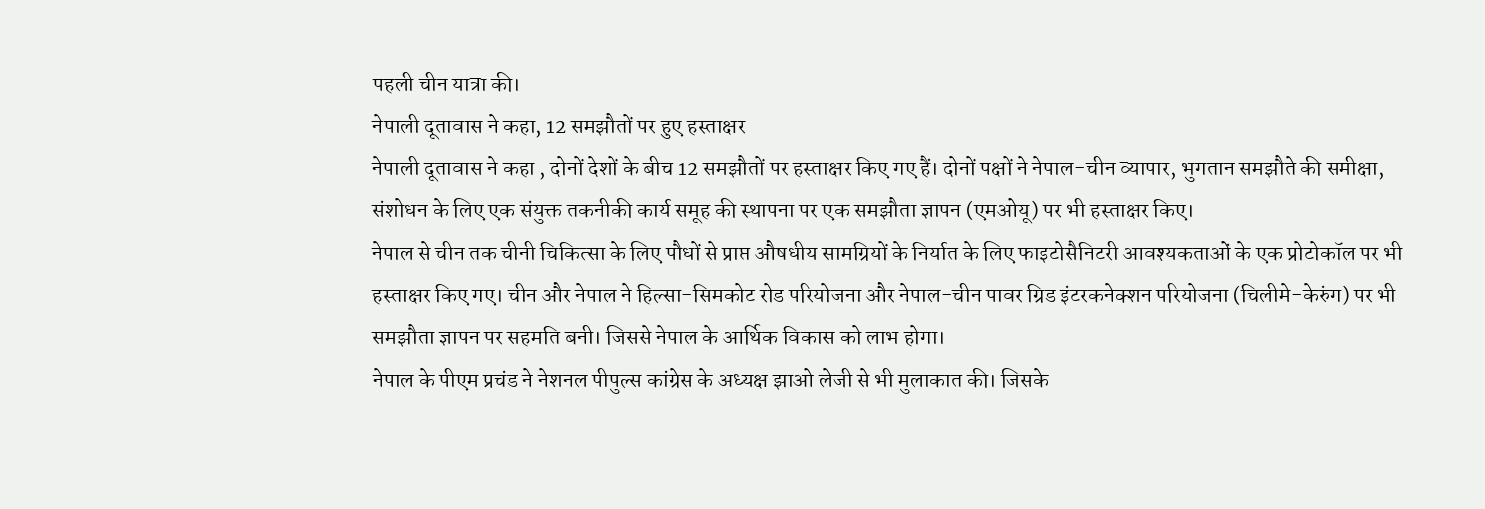पहली चीन यात्रा की।
नेपाली दूतावास ने कहा, 12 समझौतों पर हुए हस्ताक्षर
नेपाली दूतावास ने कहा , दोनों देशों के बीच 12 समझौतों पर हस्ताक्षर किए गए हैं। दोनों पक्षों ने नेपाल-चीन व्यापार, भुगतान समझौते की समीक्षा, संशोधन के लिए एक संयुक्त तकनीकी कार्य समूह की स्थापना पर एक समझौता ज्ञापन (एमओयू) पर भी हस्ताक्षर किए।
नेपाल से चीन तक चीनी चिकित्सा के लिए पौधों से प्राप्त औषधीय सामग्रियों के निर्यात के लिए फाइटोसैनिटरी आवश्यकताओं के एक प्रोटोकॉल पर भी हस्ताक्षर किए गए। चीन और नेपाल ने हिल्सा-सिमकोट रोड परियोजना और नेपाल-चीन पावर ग्रिड इंटरकनेक्शन परियोजना (चिलीमे-केरुंग) पर भी समझौता ज्ञापन पर सहमति बनी। जिससे नेपाल के आर्थिक विकास को लाभ होगा।
नेपाल के पीएम प्रचंड ने नेशनल पीपुल्स कांग्रेस के अध्यक्ष झाओ लेजी से भी मुलाकात की। जिसके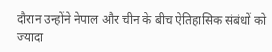दौरान उन्होंने नेपाल और चीन के बीच ऐतिहासिक संबंधों को ज्यादा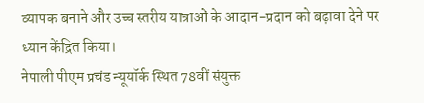व्यापक बनाने और उच्च स्तरीय यात्राओं के आदान-प्रदान को बढ़ावा देने पर ध्यान केंद्रित किया।
नेपाली पीएम प्रचंड न्यूयॉर्क स्थित 78वीं संयुक्त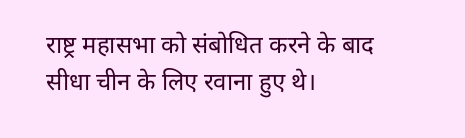राष्ट्र महासभा को संबोधित करने के बाद सीधा चीन के लिए रवाना हुए थे।